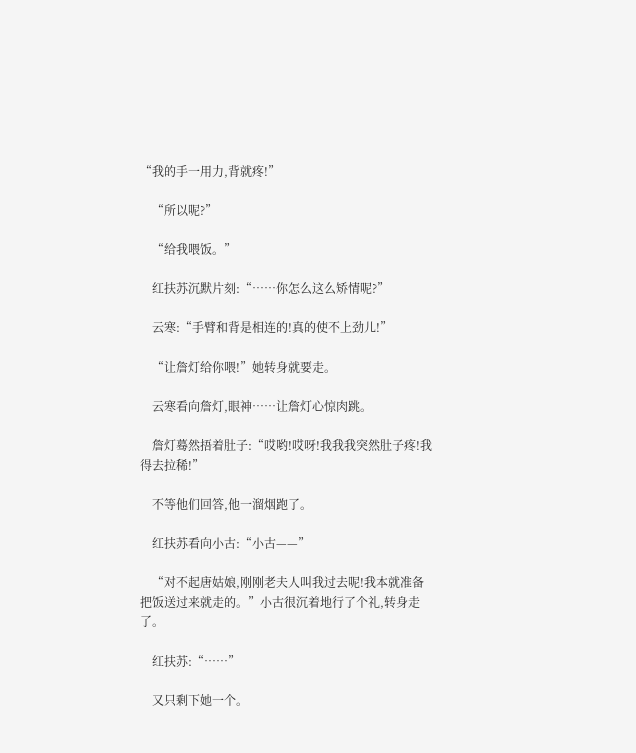“我的手一用力,背就疼!”

    “所以呢?”

    “给我喂饭。”

    红扶苏沉默片刻:“……你怎么这么矫情呢?”

    云寒:“手臂和背是相连的!真的使不上劲儿!”

    “让詹灯给你喂!”她转身就要走。

    云寒看向詹灯,眼神……让詹灯心惊肉跳。

    詹灯蓦然捂着肚子:“哎哟!哎呀!我我我突然肚子疼!我得去拉稀!”

    不等他们回答,他一溜烟跑了。

    红扶苏看向小古:“小古——”

    “对不起唐姑娘,刚刚老夫人叫我过去呢!我本就准备把饭送过来就走的。”小古很沉着地行了个礼,转身走了。

    红扶苏:“……”

    又只剩下她一个。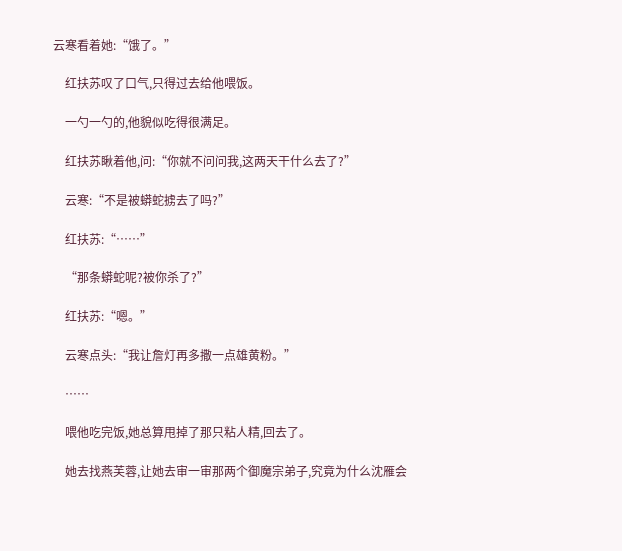云寒看着她:“饿了。”

    红扶苏叹了口气,只得过去给他喂饭。

    一勺一勺的,他貌似吃得很满足。

    红扶苏瞅着他,问:“你就不问问我,这两天干什么去了?”

    云寒:“不是被蟒蛇掳去了吗?”

    红扶苏:“……”

    “那条蟒蛇呢?被你杀了?”

    红扶苏:“嗯。”

    云寒点头:“我让詹灯再多撒一点雄黄粉。”

    ……

    喂他吃完饭,她总算甩掉了那只粘人精,回去了。

    她去找燕芙蓉,让她去审一审那两个御魔宗弟子,究竟为什么沈雁会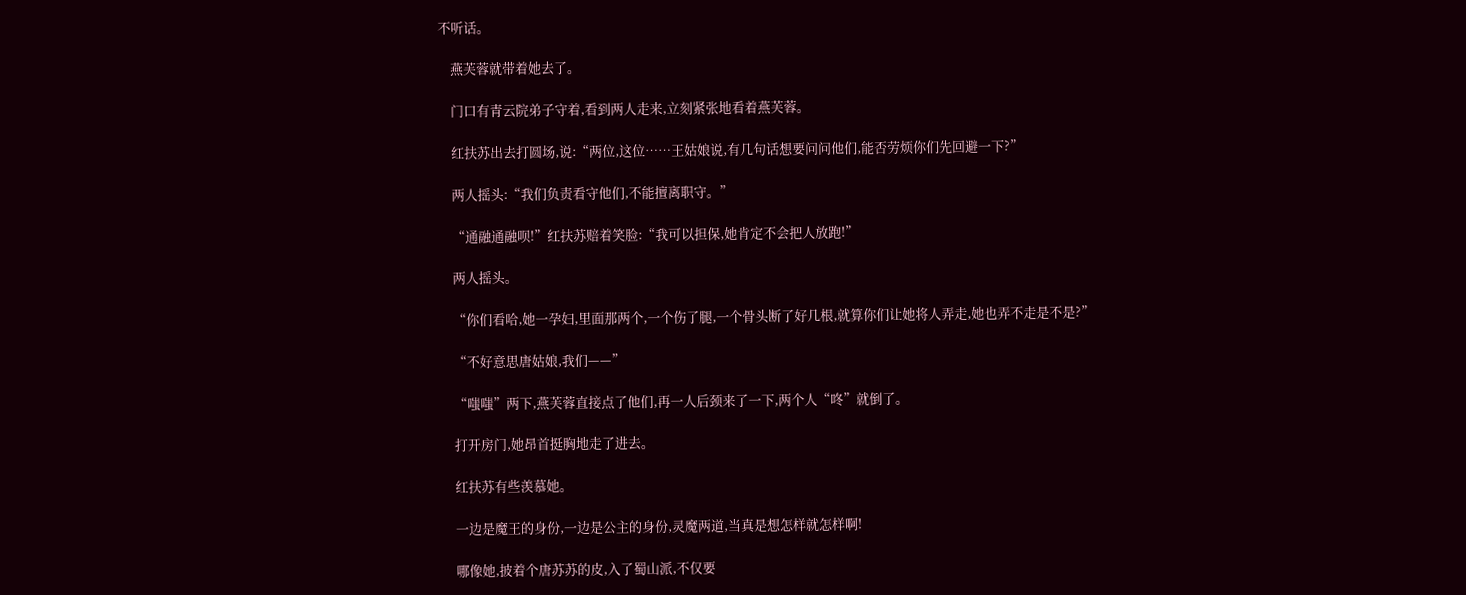不听话。

    燕芙蓉就带着她去了。

    门口有青云院弟子守着,看到两人走来,立刻紧张地看着燕芙蓉。

    红扶苏出去打圆场,说:“两位,这位……王姑娘说,有几句话想要问问他们,能否劳烦你们先回避一下?”

    两人摇头:“我们负责看守他们,不能擅离职守。”

    “通融通融呗!”红扶苏赔着笑脸:“我可以担保,她肯定不会把人放跑!”

    两人摇头。

    “你们看哈,她一孕妇,里面那两个,一个伤了腿,一个骨头断了好几根,就算你们让她将人弄走,她也弄不走是不是?”

    “不好意思唐姑娘,我们——”

    “嗤嗤”两下,燕芙蓉直接点了他们,再一人后颈来了一下,两个人“咚”就倒了。

    打开房门,她昂首挺胸地走了进去。

    红扶苏有些羡慕她。

    一边是魔王的身份,一边是公主的身份,灵魔两道,当真是想怎样就怎样啊!

    哪像她,披着个唐苏苏的皮,入了蜀山派,不仅要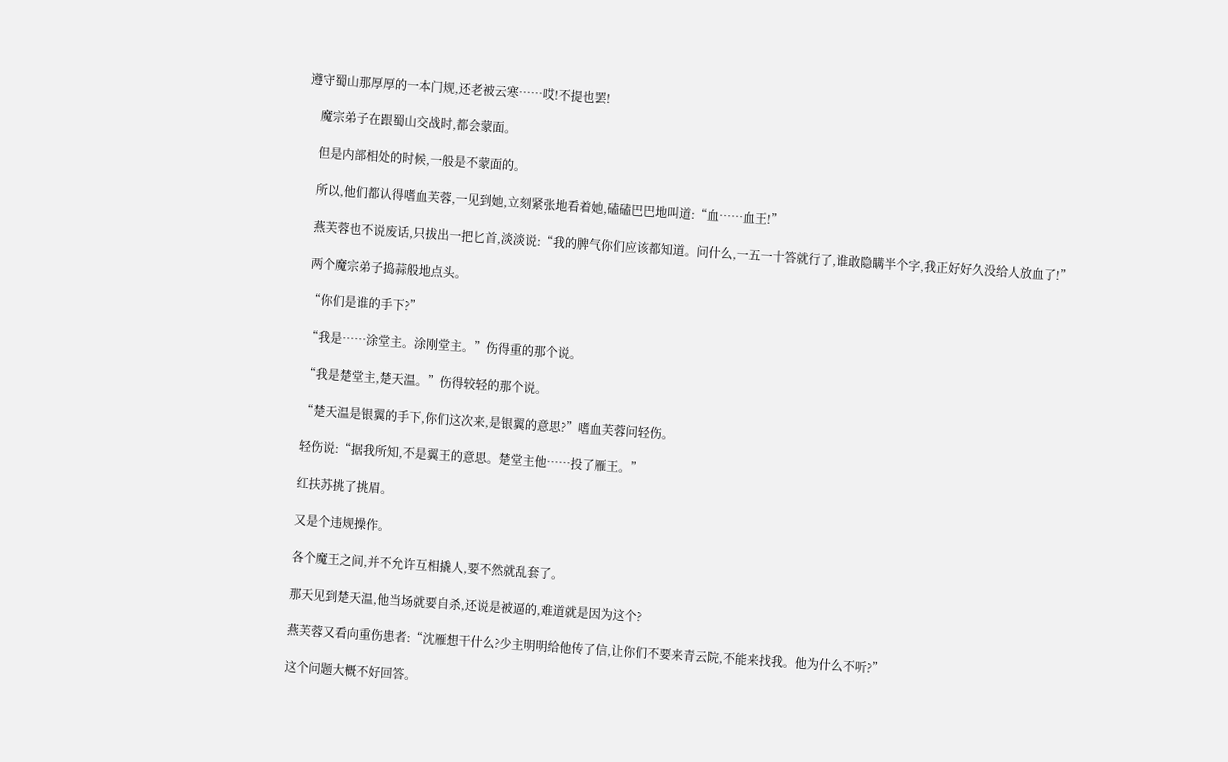遵守蜀山那厚厚的一本门规,还老被云寒……哎!不提也罢!

    魔宗弟子在跟蜀山交战时,都会蒙面。

    但是内部相处的时候,一般是不蒙面的。

    所以,他们都认得嗜血芙蓉,一见到她,立刻紧张地看着她,磕磕巴巴地叫道:“血……血王!”

    燕芙蓉也不说废话,只拔出一把匕首,淡淡说:“我的脾气你们应该都知道。问什么,一五一十答就行了,谁敢隐瞒半个字,我正好好久没给人放血了!”

    两个魔宗弟子捣蒜般地点头。

    “你们是谁的手下?”

    “我是……涂堂主。涂刚堂主。”伤得重的那个说。

    “我是楚堂主,楚天温。”伤得较轻的那个说。

    “楚天温是银翼的手下,你们这次来,是银翼的意思?”嗜血芙蓉问轻伤。

    轻伤说:“据我所知,不是翼王的意思。楚堂主他……投了雁王。”

    红扶苏挑了挑眉。

    又是个违规操作。

    各个魔王之间,并不允许互相撬人,要不然就乱套了。

    那天见到楚天温,他当场就要自杀,还说是被逼的,难道就是因为这个?

    燕芙蓉又看向重伤患者:“沈雁想干什么?少主明明给他传了信,让你们不要来青云院,不能来找我。他为什么不听?”

    这个问题大概不好回答。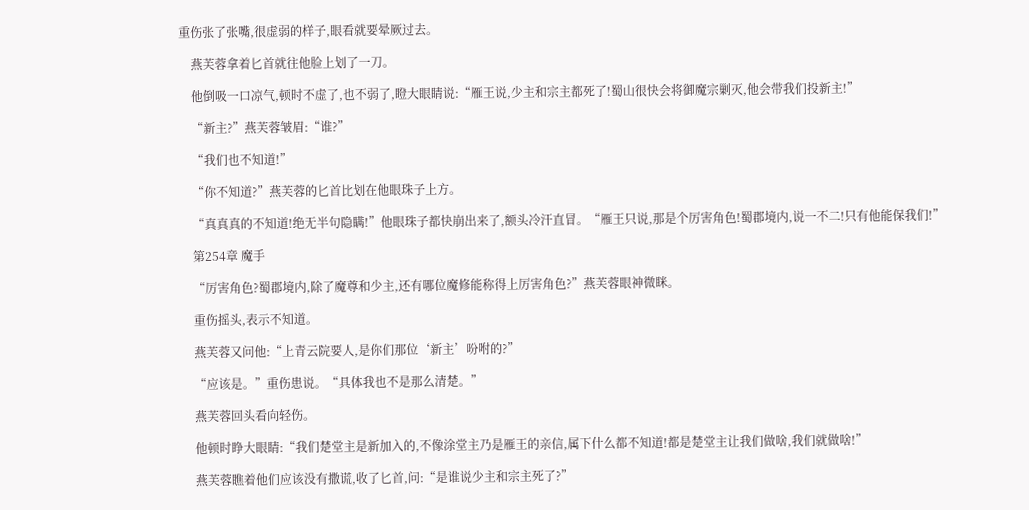重伤张了张嘴,很虚弱的样子,眼看就要晕厥过去。

    燕芙蓉拿着匕首就往他脸上划了一刀。

    他倒吸一口凉气,顿时不虚了,也不弱了,瞪大眼睛说:“雁王说,少主和宗主都死了!蜀山很快会将御魔宗剿灭,他会带我们投新主!”

    “新主?”燕芙蓉皱眉:“谁?”

    “我们也不知道!”

    “你不知道?”燕芙蓉的匕首比划在他眼珠子上方。

    “真真真的不知道!绝无半句隐瞒!”他眼珠子都快崩出来了,额头冷汗直冒。“雁王只说,那是个厉害角色!蜀郡境内,说一不二!只有他能保我们!”

    第254章 魔手

    “厉害角色?蜀郡境内,除了魔尊和少主,还有哪位魔修能称得上厉害角色?”燕芙蓉眼神微眯。

    重伤摇头,表示不知道。

    燕芙蓉又问他:“上青云院要人,是你们那位‘新主’吩咐的?”

    “应该是。”重伤患说。“具体我也不是那么清楚。”

    燕芙蓉回头看向轻伤。

    他顿时睁大眼睛:“我们楚堂主是新加入的,不像涂堂主乃是雁王的亲信,属下什么都不知道!都是楚堂主让我们做啥,我们就做啥!”

    燕芙蓉瞧着他们应该没有撒谎,收了匕首,问:“是谁说少主和宗主死了?”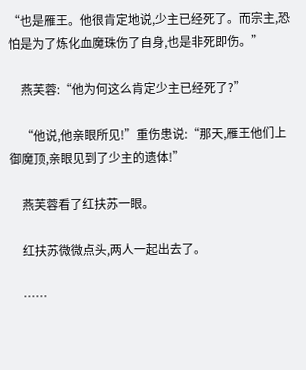“也是雁王。他很肯定地说,少主已经死了。而宗主,恐怕是为了炼化血魔珠伤了自身,也是非死即伤。”

    燕芙蓉:“他为何这么肯定少主已经死了?”

    “他说,他亲眼所见!”重伤患说:“那天,雁王他们上御魔顶,亲眼见到了少主的遗体!”

    燕芙蓉看了红扶苏一眼。

    红扶苏微微点头,两人一起出去了。

    ……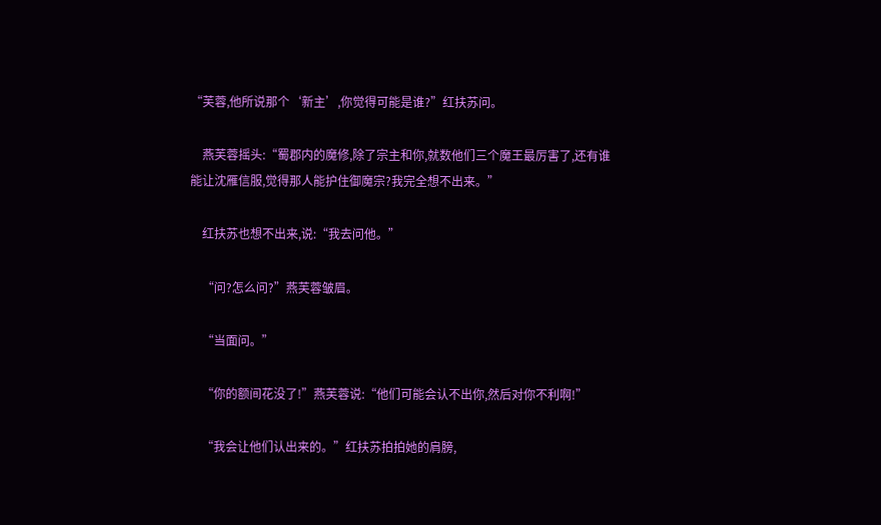“芙蓉,他所说那个‘新主’,你觉得可能是谁?”红扶苏问。

    燕芙蓉摇头:“蜀郡内的魔修,除了宗主和你,就数他们三个魔王最厉害了,还有谁能让沈雁信服,觉得那人能护住御魔宗?我完全想不出来。”

    红扶苏也想不出来,说:“我去问他。”

    “问?怎么问?”燕芙蓉皱眉。

    “当面问。”

    “你的额间花没了!”燕芙蓉说:“他们可能会认不出你,然后对你不利啊!”

    “我会让他们认出来的。”红扶苏拍拍她的肩膀,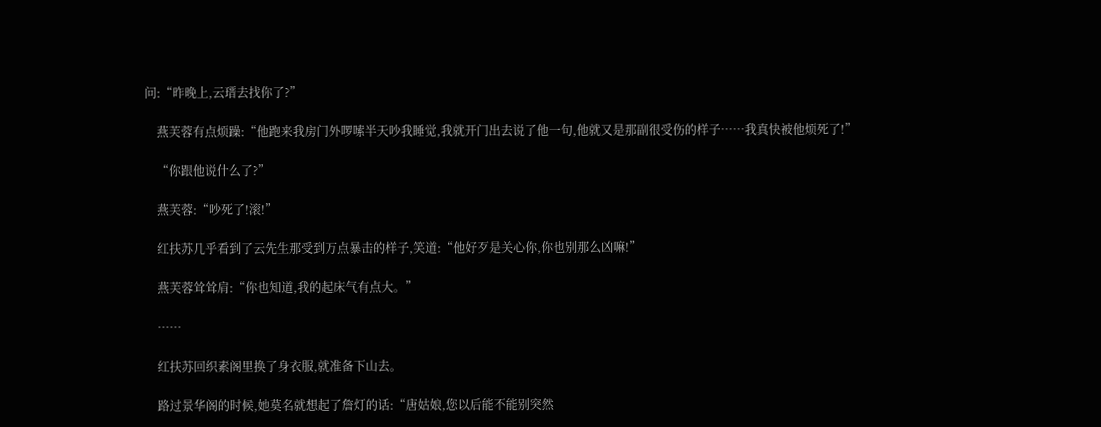问:“昨晚上,云瑨去找你了?”

    燕芙蓉有点烦躁:“他跑来我房门外啰嗦半天吵我睡觉,我就开门出去说了他一句,他就又是那副很受伤的样子……我真快被他烦死了!”

    “你跟他说什么了?”

    燕芙蓉:“吵死了!滚!”

    红扶苏几乎看到了云先生那受到万点暴击的样子,笑道:“他好歹是关心你,你也别那么凶嘛!”

    燕芙蓉耸耸肩:“你也知道,我的起床气有点大。”

    ……

    红扶苏回织素阁里换了身衣服,就准备下山去。

    路过景华阁的时候,她莫名就想起了詹灯的话:“唐姑娘,您以后能不能别突然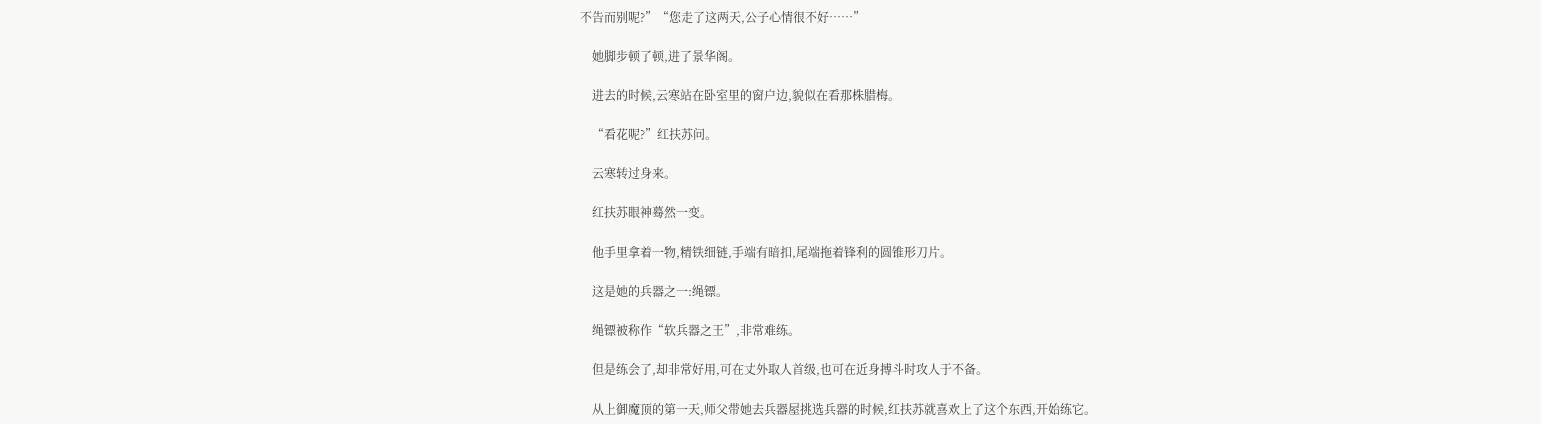不告而别呢?”“您走了这两天,公子心情很不好……”

    她脚步顿了顿,进了景华阁。

    进去的时候,云寒站在卧室里的窗户边,貌似在看那株腊梅。

    “看花呢?”红扶苏问。

    云寒转过身来。

    红扶苏眼神蓦然一变。

    他手里拿着一物,精铁细链,手端有暗扣,尾端拖着锋利的圆锥形刀片。

    这是她的兵器之一:绳镖。

    绳镖被称作“软兵器之王”,非常难练。

    但是练会了,却非常好用,可在丈外取人首级,也可在近身搏斗时攻人于不备。

    从上御魔顶的第一天,师父带她去兵器屋挑选兵器的时候,红扶苏就喜欢上了这个东西,开始练它。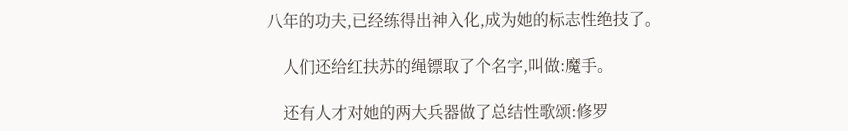八年的功夫,已经练得出神入化,成为她的标志性绝技了。

    人们还给红扶苏的绳镖取了个名字,叫做:魔手。

    还有人才对她的两大兵器做了总结性歌颂:修罗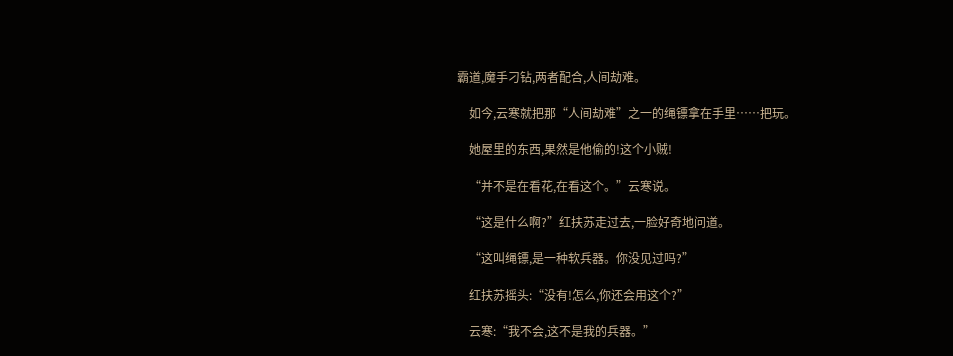霸道,魔手刁钻,两者配合,人间劫难。

    如今,云寒就把那“人间劫难”之一的绳镖拿在手里……把玩。

    她屋里的东西,果然是他偷的!这个小贼!

    “并不是在看花,在看这个。”云寒说。

    “这是什么啊?”红扶苏走过去,一脸好奇地问道。

    “这叫绳镖,是一种软兵器。你没见过吗?”

    红扶苏摇头:“没有!怎么,你还会用这个?”

    云寒:“我不会,这不是我的兵器。”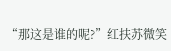“那这是谁的呢?”红扶苏微笑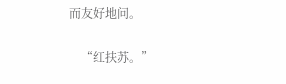而友好地问。

    “红扶苏。”